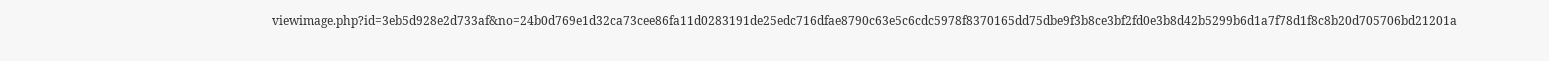viewimage.php?id=3eb5d928e2d733af&no=24b0d769e1d32ca73cee86fa11d0283191de25edc716dfae8790c63e5c6cdc5978f8370165dd75dbe9f3b8ce3bf2fd0e3b8d42b5299b6d1a7f78d1f8c8b20d705706bd21201a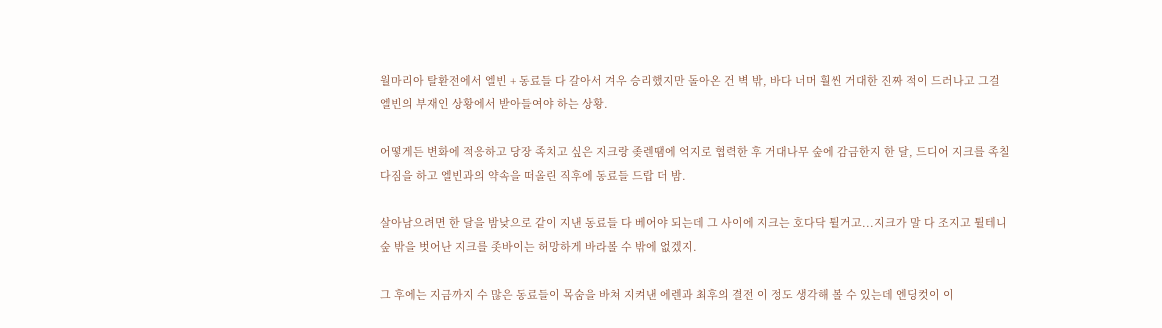월마리아 탈환전에서 엘빈 + 동료들 다 갈아서 겨우 승리했지만 돌아온 건 벽 밖, 바다 너머 훨씬 거대한 진짜 적이 드러나고 그걸 엘빈의 부재인 상황에서 받아들여야 하는 상황.

어떻게든 변화에 적응하고 당장 족치고 싶은 지크랑 좆렌땜에 억지로 협력한 후 거대나무 숲에 감금한지 한 달, 드디어 지크를 족칠 다짐을 하고 엘빈과의 약속을 떠올린 직후에 동료들 드랍 더 밤.

살아남으려면 한 달을 밤낮으로 같이 지낸 동료들 다 베어야 되는데 그 사이에 지크는 호다닥 튈거고...지크가 말 다 조지고 튈테니 숲 밖을 벗어난 지크를 좃바이는 허망하게 바라볼 수 밖에 없겠지.

그 후에는 지금까지 수 많은 동료들이 목숨을 바쳐 지켜낸 에렌과 최후의 결전 이 정도 생각해 볼 수 있는데 엔딩컷이 이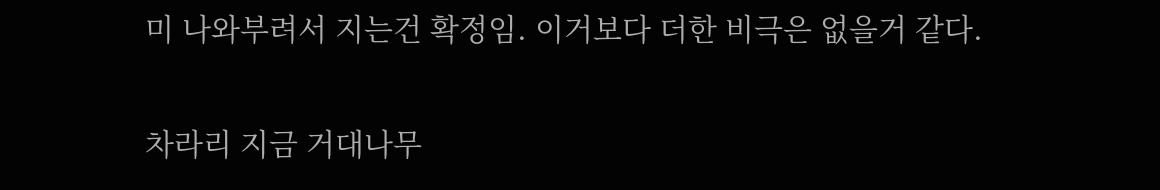미 나와부려서 지는건 확정임. 이거보다 더한 비극은 없을거 같다.

차라리 지금 거대나무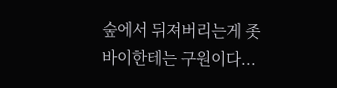숲에서 뒤져버리는게 좃바이한테는 구원이다...